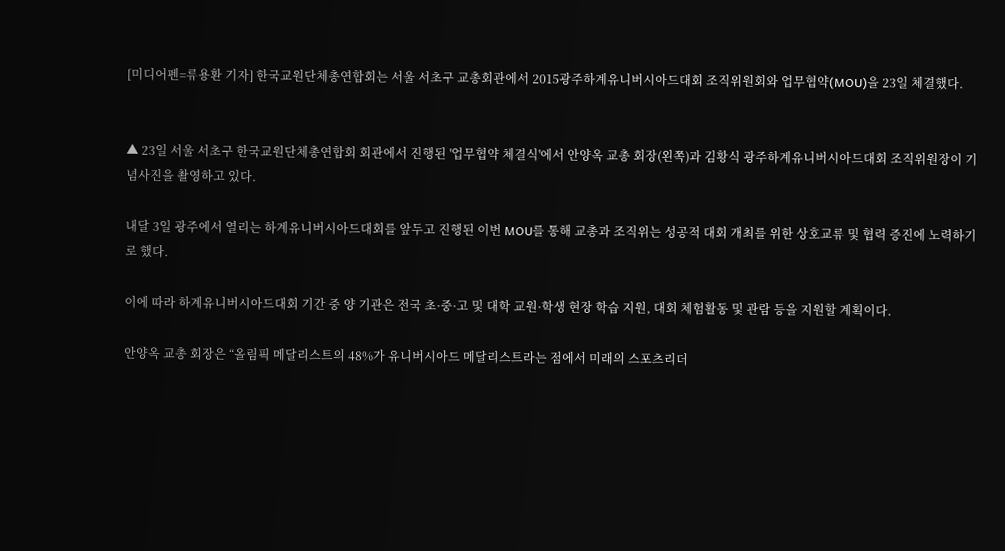[미디어펜=류용환 기자] 한국교원단체총연합회는 서울 서초구 교총회관에서 2015광주하계유니버시아드대회 조직위원회와 업무협약(MOU)을 23일 체결했다.


▲ 23일 서울 서초구 한국교원단체총연합회 회관에서 진행된 '업무협약 체결식'에서 안양옥 교총 회장(왼쪽)과 김황식 광주하계유니버시아드대회 조직위원장이 기념사진을 촬영하고 있다.

내달 3일 광주에서 열리는 하계유니버시아드대회를 앞두고 진행된 이번 MOU를 통해 교총과 조직위는 성공적 대회 개최를 위한 상호교류 및 협력 증진에 노력하기로 했다.

이에 따라 하계유니버시아드대회 기간 중 양 기관은 전국 초·중·고 및 대학 교원·학생 현장 학습 지원, 대회 체험활동 및 관람 등을 지원할 계획이다.

안양옥 교총 회장은 “올림픽 메달리스트의 48%가 유니버시아드 메달리스트라는 점에서 미래의 스포츠리더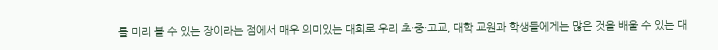를 미리 볼 수 있는 장이라는 점에서 매우 의미있는 대회로 우리 초·중·고교, 대학 교원과 학생들에게는 많은 것을 배울 수 있는 대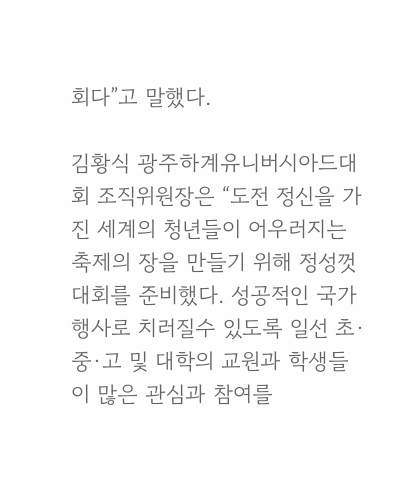회다”고 말했다.

김황식 광주하계유니버시아드대회 조직위원장은 “도전 정신을 가진 세계의 청년들이 어우러지는 축제의 장을 만들기 위해 정성껏 대회를 준비했다. 성공적인 국가행사로 치러질수 있도록 일선 초·중·고 및 대학의 교원과 학생들이 많은 관심과 참여를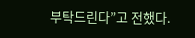부탁드린다”고 전했다.